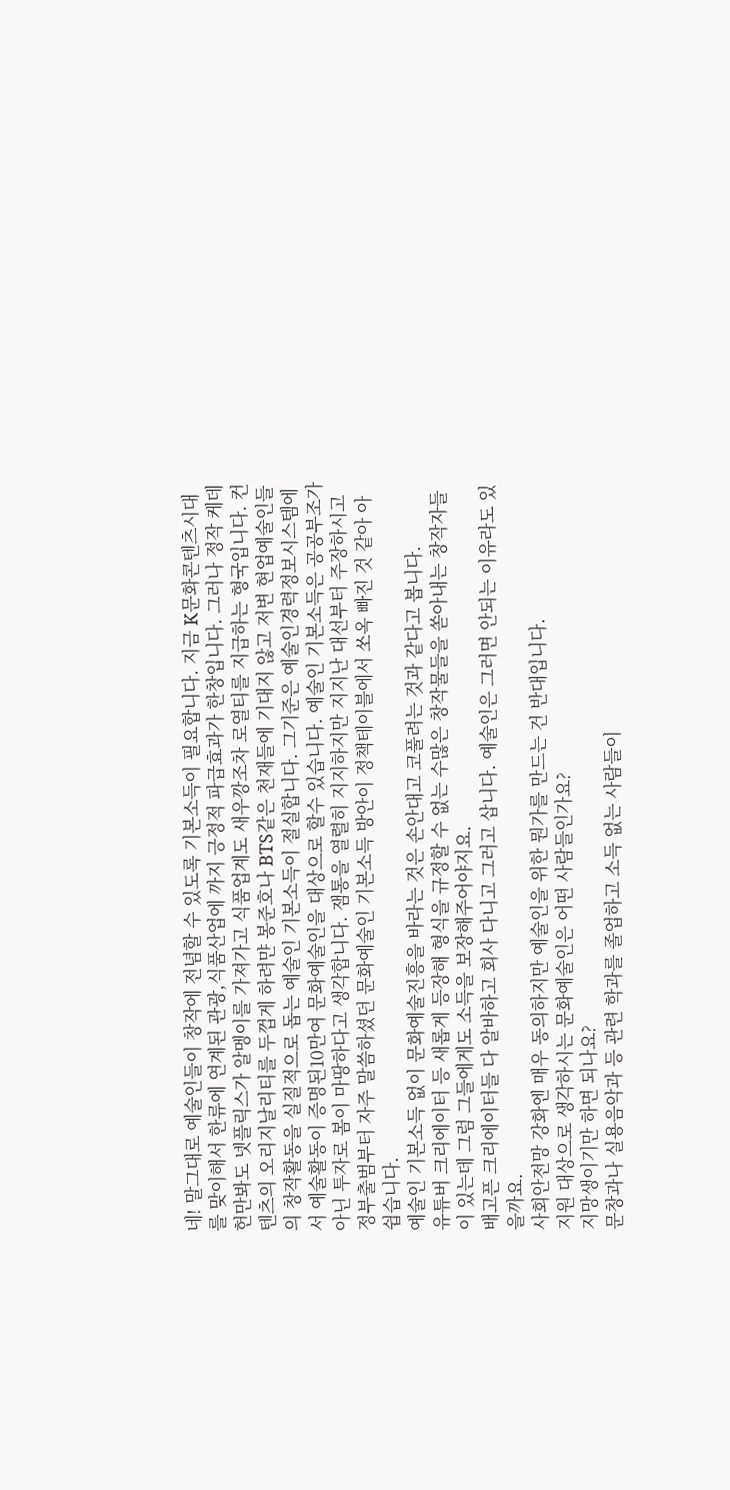네! 말그대로 예술인들이 창작에 전념할 수 있도록 기본소득이 필요합니다. 지금 K문화콘텐츠시대를 맞이해서 한류에 연계된 관광,식품산업에 까지 긍정적 파급효과가 한창입니다. 그러나 정작 케데헌만봐도 넷플릭스가 알멩이를 가져가고 식품업계도 새우깡조차 로열티를 지급하는 형국입니다. 컨텐츠의 오리지날리티를 두껍게 하려먄 봉준호나 BTS같은 천재들에 기대지 않고 저변 현업예술인들의 창작활동을 실질적으로 돕는 예술인 기본소득이 절실합니다. 그기준은 예술인경력정보시스템에서 예술활동이 증명된10만여 문화예술인을 대상으로 할수 있습니다. 예술인 기본소득은 공공부조가 아닌 투자로 봄이 마땅하다고 생각합니다. 잼통을 열렬히 지지하지만 지지난 대선부터 주장하시고 정부출범부터 자주 말씀하셨던 문화예술인 기본소득 방안이 정책테이블에서 쏘옥 빠진 것 같아 아쉽습니다.
예술인 기본소득 없이 문화예술진흥을 바라는 것은 손안대고 코풀려는 것과 같다고 봅니다.
유튜버 크리에이터 등 새롭게 등장해 형식을 규정할 수 없는 수많은 창작물들을 쏟아내는 창작자들이 있는데 그럼 그들에게도 소득을 보장해주어야지요.
배고픈 크리에이터들 다 알바하고 회사 다니고 그러고 삽니다. 예술인은 그러면 안되는 이유라도 있을까요.
사회안전망 강화엔 매우 동의하지만 예술인을 위한 뭔가를 만드는 건 반대입니다.
지원 대상으로 생각하시는 문화예술인은 어떤 사람들인가요?
지망생이기만 하면 되나요?
문창과나 실용음악과 등 관련 학과를 졸업하고 소득 없는 사람들이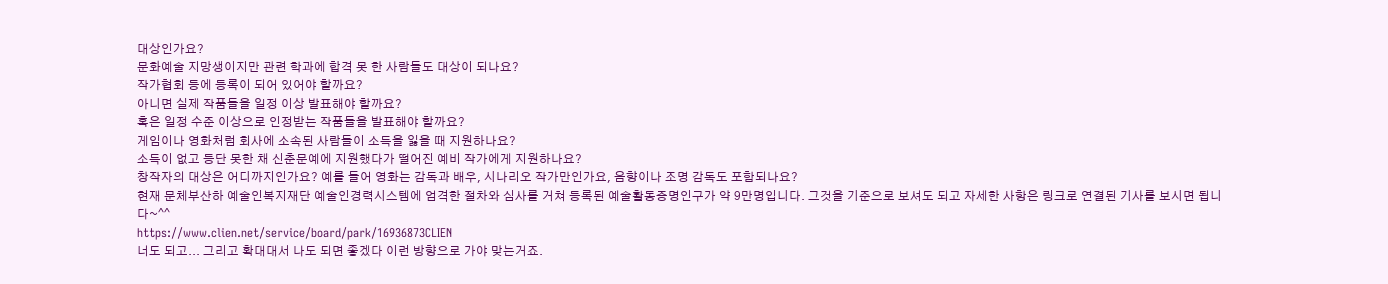대상인가요?
문화예술 지망생이지만 관련 학과에 합격 못 한 사람들도 대상이 되나요?
작가협회 등에 등록이 되어 있어야 할까요?
아니면 실제 작품들을 일정 이상 발표해야 할까요?
혹은 일정 수준 이상으로 인정받는 작품들을 발표해야 할까요?
게임이나 영화처럼 회사에 소속된 사람들이 소득을 잃을 때 지원하나요?
소득이 없고 등단 못한 채 신춘문예에 지원했다가 떨어진 예비 작가에게 지원하나요?
창작자의 대상은 어디까지인가요? 예를 들어 영화는 감독과 배우, 시나리오 작가만인가요, 음향이나 조명 감독도 포함되나요?
현재 문체부산하 예술인복지재단 예술인경력시스템에 엄격한 절차와 심사를 거쳐 등록된 예술활동증명인구가 약 9만명입니다. 그것을 기준으로 보셔도 되고 자세한 사항은 링크로 연결된 기사를 보시면 됩니다~^^
https://www.clien.net/service/board/park/16936873CLIEN
너도 되고... 그리고 확대대서 나도 되면 좋겠다 이런 방향으로 가야 맞는거죠.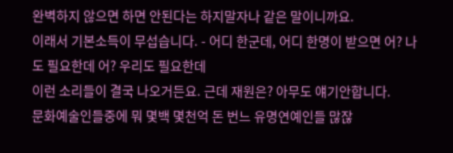완벽하지 않으면 하면 안된다는 하지말자나 같은 말이니까요.
이래서 기본소득이 무섭습니다. - 어디 한군데, 어디 한명이 받으면 어? 나도 필요한데 어? 우리도 필요한데
이런 소리들이 결국 나오거든요. 근데 재원은? 아무도 얘기안합니다.
문화예술인들중에 뭐 몇백 몇천억 돈 번느 유명연예인들 많잖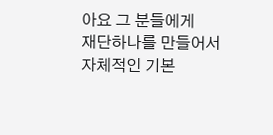아요 그 분들에게
재단하나를 만들어서 자체적인 기본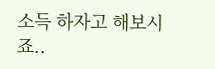소득 하자고 해보시죠..